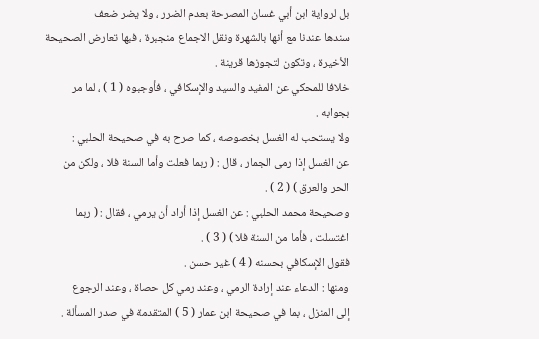بل لرواية ابن أبي غسان المصرحة بعدم الضرر ، ولا يضر ضعف
سندها عندنا مع أنها بالشهرة ونقل الاجماع منجبرة ، فبها تعارض الصحيحة
الأخيرة ، وتكون لتجوزها قرينة .
خلافا للمحكي عن المفيد والسيد والإسكافي ، فأوجبوه ( 1 ) ، لما مر
بجوابه .
ولا يستحب له الغسل بخصوصه ، كما صرح به في صحيحة الحلبي :
عن الغسل إذا رمى الجمار ، قال : ( ربما فعلت وأما السنة فلا ، ولكن من
الحر والعرق ) ( 2 ) .
وصحيحة محمد الحلبي : عن الغسل إذا أراد أن يرمي ، فقال : ( ربما
اغتسلت ، فأما من السنة فلا ) ( 3 ) .
فقول الإسكافي بحسنه ( 4 ) غير حسن .
ومنها : الدعاء عند إرادة الرمي ، وعند رمي كل حصاة ، وعند الرجوع
إلى المنزل ، بما في صحيحة ابن عمار ( 5 ) المتقدمة في صدر المسألة .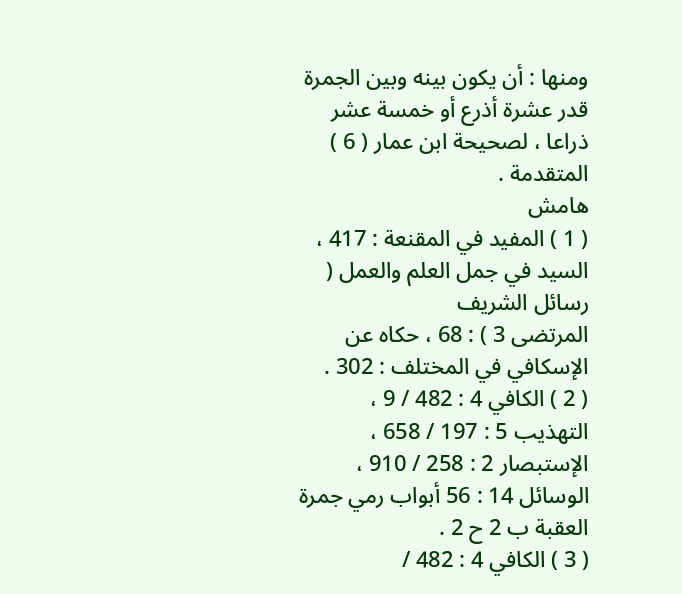ومنها : أن يكون بينه وبين الجمرة قدر عشرة أذرع أو خمسة عشر
ذراعا ، لصحيحة ابن عمار ( 6 ) المتقدمة .
هامش
( 1 ) المفيد في المقنعة : 417 ، السيد في جمل العلم والعمل ( رسائل الشريف
المرتضى 3 ) : 68 ، حكاه عن الإسكافي في المختلف : 302 .
( 2 ) الكافي 4 : 482 / 9 ، التهذيب 5 : 197 / 658 ، الإستبصار 2 : 258 / 910 ،
الوسائل 14 : 56 أبواب رمي جمرة العقبة ب 2 ح 2 .
( 3 ) الكافي 4 : 482 /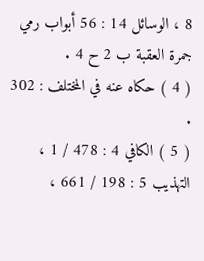8 ، الوسائل 14 : 56 أبواب رمي جمرة العقبة ب 2 ح 4 .
( 4 ) حكاه عنه في المختلف : 302 .
( 5 ) الكافي 4 : 478 / 1 ، التهذيب 5 : 198 / 661 ،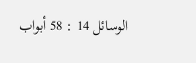الوسائل 14 : 58 أبواب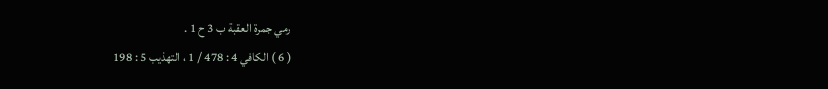رمي جمرة العقبة ب 3 ح 1 .
( 6 ) الكافي 4 : 478 / 1 ، التهذيب 5 : 198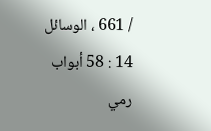/ 661 ، الوسائل 14 : 58 أبواب
رمي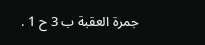جمرة العقبة ب 3 ح 1 .